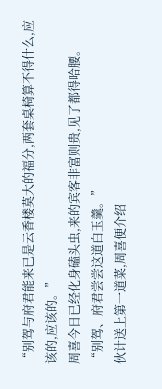“别驾与府君能来已是云香楼莫大的福分,两套桌椅算不得什么,应该的,应该的。”
周喜今日已经化身磕头虫,来的宾客非富则贵,见了都得哈腰。
“别驾、府君尝尝这道白玉羹。”
伙计送上第一道菜,周喜便介绍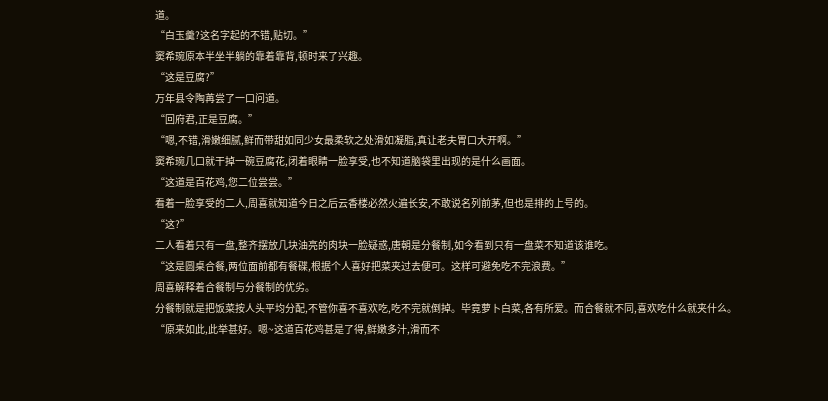道。
“白玉羹?这名字起的不错,贴切。”
窦希琬原本半坐半躺的靠着靠背,顿时来了兴趣。
“这是豆腐?”
万年县令陶苒尝了一口问道。
“回府君,正是豆腐。”
“嗯,不错,滑嫩细腻,鲜而带甜如同少女最柔软之处滑如凝脂,真让老夫胃口大开啊。”
窦希琬几口就干掉一碗豆腐花,闭着眼睛一脸享受,也不知道脑袋里出现的是什么画面。
“这道是百花鸡,您二位尝尝。”
看着一脸享受的二人,周喜就知道今日之后云香楼必然火遍长安,不敢说名列前茅,但也是排的上号的。
“这?”
二人看着只有一盘,整齐摆放几块油亮的肉块一脸疑惑,唐朝是分餐制,如今看到只有一盘菜不知道该谁吃。
“这是圆桌合餐,两位面前都有餐碟,根据个人喜好把菜夹过去便可。这样可避免吃不完浪费。”
周喜解释着合餐制与分餐制的优劣。
分餐制就是把饭菜按人头平均分配,不管你喜不喜欢吃,吃不完就倒掉。毕竟萝卜白菜,各有所爱。而合餐就不同,喜欢吃什么就夹什么。
“原来如此,此举甚好。嗯~这道百花鸡甚是了得,鲜嫩多汁,滑而不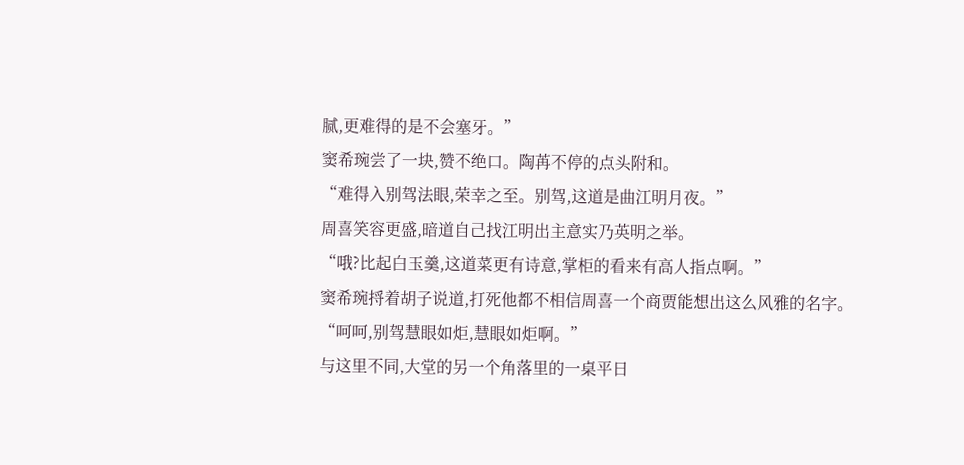腻,更难得的是不会塞牙。”
窦希琬尝了一块,赞不绝口。陶苒不停的点头附和。
“难得入别驾法眼,荣幸之至。别驾,这道是曲江明月夜。”
周喜笑容更盛,暗道自己找江明出主意实乃英明之举。
“哦?比起白玉羹,这道菜更有诗意,掌柜的看来有高人指点啊。”
窦希琬捋着胡子说道,打死他都不相信周喜一个商贾能想出这么风雅的名字。
“呵呵,别驾慧眼如炬,慧眼如炬啊。”
与这里不同,大堂的另一个角落里的一桌平日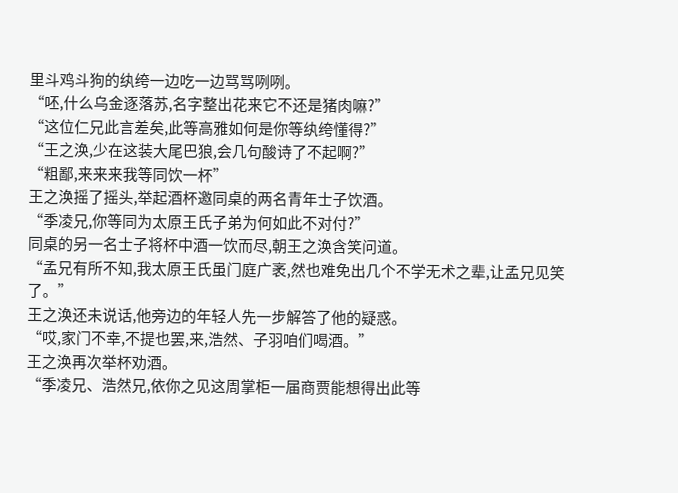里斗鸡斗狗的纨绔一边吃一边骂骂咧咧。
“呸,什么乌金逐落苏,名字整出花来它不还是猪肉嘛?”
“这位仁兄此言差矣,此等高雅如何是你等纨绔懂得?”
“王之涣,少在这装大尾巴狼,会几句酸诗了不起啊?”
“粗鄙,来来来我等同饮一杯”
王之涣摇了摇头,举起酒杯邀同桌的两名青年士子饮酒。
“季凌兄,你等同为太原王氏子弟为何如此不对付?”
同桌的另一名士子将杯中酒一饮而尽,朝王之涣含笑问道。
“孟兄有所不知,我太原王氏虽门庭广袤,然也难免出几个不学无术之辈,让孟兄见笑了。”
王之涣还未说话,他旁边的年轻人先一步解答了他的疑惑。
“哎,家门不幸,不提也罢,来,浩然、子羽咱们喝酒。”
王之涣再次举杯劝酒。
“季凌兄、浩然兄,依你之见这周掌柜一届商贾能想得出此等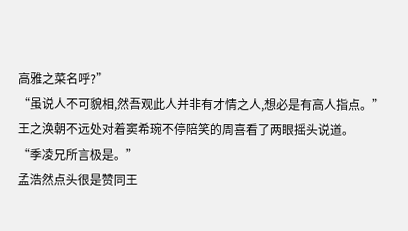高雅之菜名呼?”
“虽说人不可貌相,然吾观此人并非有才情之人,想必是有高人指点。”
王之涣朝不远处对着窦希琬不停陪笑的周喜看了两眼摇头说道。
“季凌兄所言极是。”
孟浩然点头很是赞同王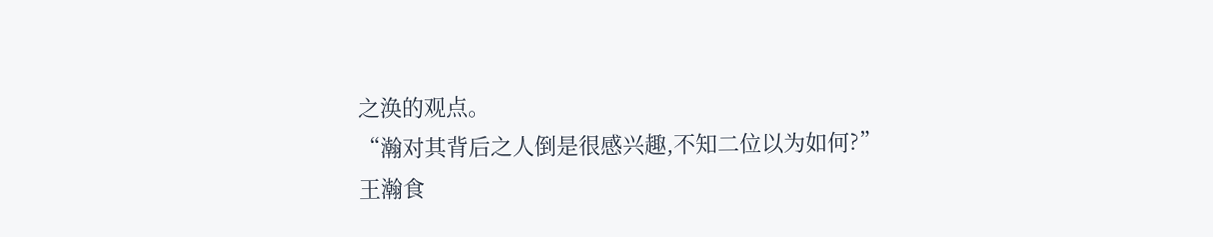之涣的观点。
“瀚对其背后之人倒是很感兴趣,不知二位以为如何?”
王瀚食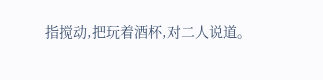指搅动,把玩着酒杯,对二人说道。